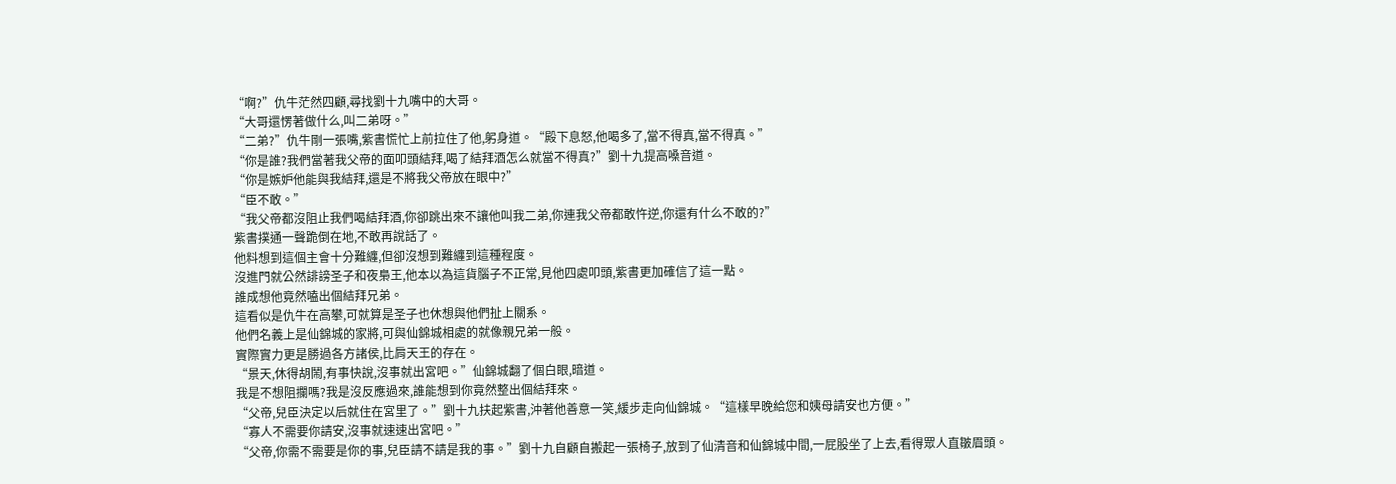“啊?”仇牛茫然四顧,尋找劉十九嘴中的大哥。
“大哥還愣著做什么,叫二弟呀。”
“二弟?”仇牛剛一張嘴,紫書慌忙上前拉住了他,躬身道。“殿下息怒,他喝多了,當不得真,當不得真。”
“你是誰?我們當著我父帝的面叩頭結拜,喝了結拜酒怎么就當不得真?”劉十九提高嗓音道。
“你是嫉妒他能與我結拜,還是不將我父帝放在眼中?”
“臣不敢。”
“我父帝都沒阻止我們喝結拜酒,你卻跳出來不讓他叫我二弟,你連我父帝都敢忤逆,你還有什么不敢的?”
紫書撲通一聲跪倒在地,不敢再說話了。
他料想到這個主會十分難纏,但卻沒想到難纏到這種程度。
沒進門就公然誹謗圣子和夜梟王,他本以為這貨腦子不正常,見他四處叩頭,紫書更加確信了這一點。
誰成想他竟然嗑出個結拜兄弟。
這看似是仇牛在高攀,可就算是圣子也休想與他們扯上關系。
他們名義上是仙錦城的家將,可與仙錦城相處的就像親兄弟一般。
實際實力更是勝過各方諸侯,比肩天王的存在。
“景天,休得胡鬧,有事快說,沒事就出宮吧。”仙錦城翻了個白眼,暗道。
我是不想阻攔嗎?我是沒反應過來,誰能想到你竟然整出個結拜來。
“父帝,兒臣決定以后就住在宮里了。”劉十九扶起紫書,沖著他善意一笑,緩步走向仙錦城。“這樣早晚給您和姨母請安也方便。”
“寡人不需要你請安,沒事就速速出宮吧。”
“父帝,你需不需要是你的事,兒臣請不請是我的事。”劉十九自顧自搬起一張椅子,放到了仙清音和仙錦城中間,一屁股坐了上去,看得眾人直皺眉頭。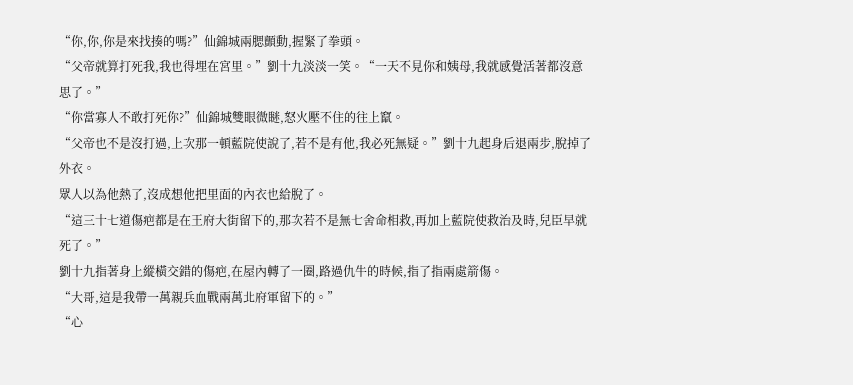“你,你,你是來找揍的嗎?”仙錦城兩腮顫動,握緊了拳頭。
“父帝就算打死我,我也得埋在宮里。”劉十九淡淡一笑。“一天不見你和姨母,我就感覺活著都沒意思了。”
“你當寡人不敢打死你?”仙錦城雙眼微瞇,怒火壓不住的往上竄。
“父帝也不是沒打過,上次那一頓藍院使說了,若不是有他,我必死無疑。”劉十九起身后退兩步,脫掉了外衣。
眾人以為他熱了,沒成想他把里面的內衣也給脫了。
“這三十七道傷疤都是在王府大街留下的,那次若不是無七舍命相救,再加上藍院使救治及時,兒臣早就死了。”
劉十九指著身上縱橫交錯的傷疤,在屋內轉了一圈,路過仇牛的時候,指了指兩處箭傷。
“大哥,這是我帶一萬親兵血戰兩萬北府軍留下的。”
“心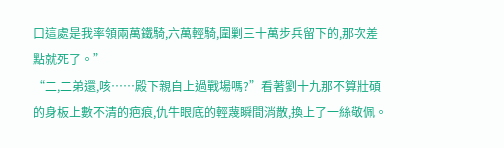口這處是我率領兩萬鐵騎,六萬輕騎,圍剿三十萬步兵留下的,那次差點就死了。”
“二,二弟還,咳……殿下親自上過戰場嗎?”看著劉十九那不算壯碩的身板上數不清的疤痕,仇牛眼底的輕蔑瞬間消散,換上了一絲敬佩。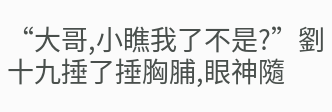“大哥,小瞧我了不是?”劉十九捶了捶胸脯,眼神隨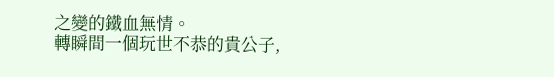之變的鐵血無情。
轉瞬間一個玩世不恭的貴公子,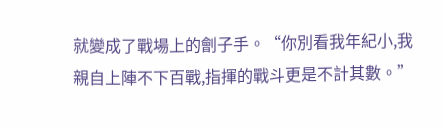就變成了戰場上的劊子手。“你別看我年紀小,我親自上陣不下百戰,指揮的戰斗更是不計其數。”